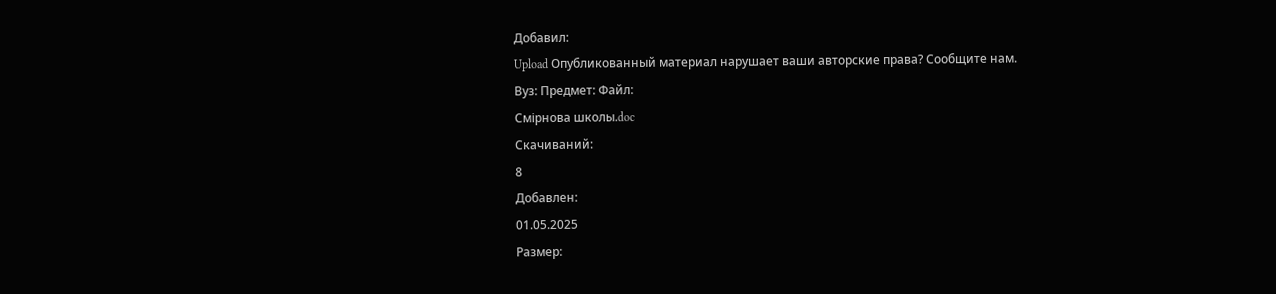Добавил:
Upload Опубликованный материал нарушает ваши авторские права? Сообщите нам.
Вуз: Предмет: Файл:
Смірнова школы.doc
Скачиваний:
8
Добавлен:
01.05.2025
Размер: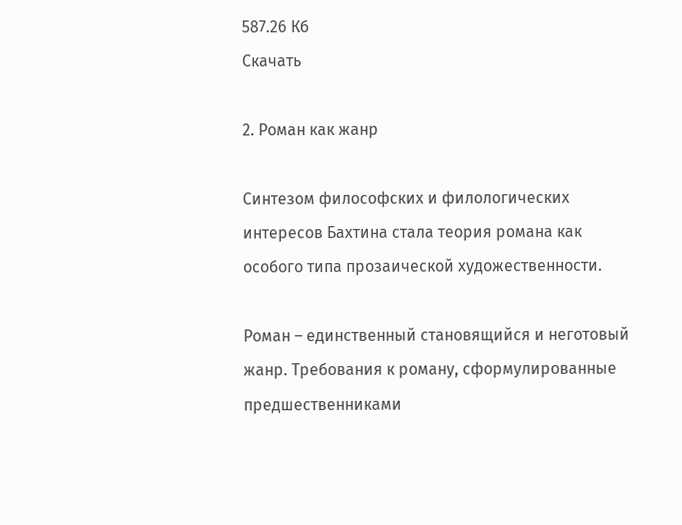587.26 Кб
Скачать

2. Роман как жанр

Синтезом философских и филологических интересов Бахтина стала теория романа как особого типа прозаической художественности.

Роман – единственный становящийся и неготовый жанр. Требования к роману, сформулированные предшественниками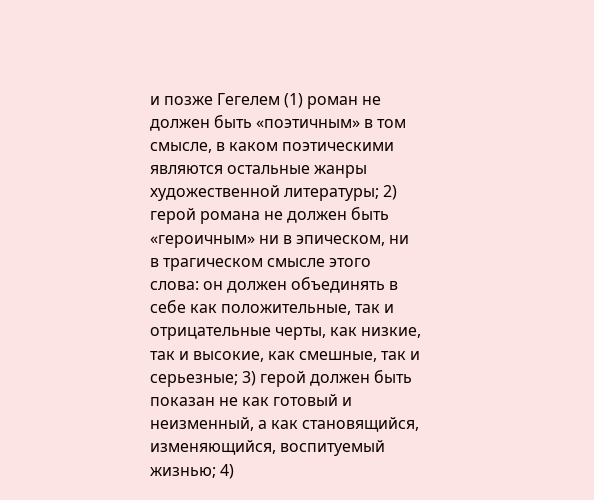и позже Гегелем (1) роман не должен быть «поэтичным» в том смысле, в каком поэтическими являются остальные жанры художественной литературы; 2) герой романа не должен быть «героичным» ни в эпическом, ни в трагическом смысле этого слова: он должен объединять в себе как положительные, так и отрицательные черты, как низкие, так и высокие, как смешные, так и серьезные; 3) герой должен быть показан не как готовый и неизменный, а как становящийся, изменяющийся, воспитуемый жизнью; 4)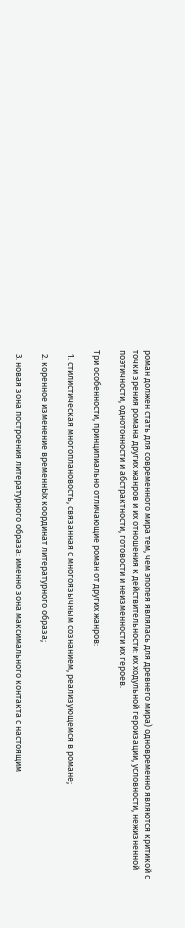роман должен стать для современного мира тем, чем эпопея являлась для древнего мира) одновременно являются критикой с точки зрения романа других жанров и их отношения к действительности: их ходульной героизации, условности, нежизненной поэтичности, однотонности и абстрактности, готовости и неизменности их героев.

Три особенности, принципиально отличающие роман от других жанров:

  1. стилистическая многоплановость, связанная с многоязычным сознанием, реализующемся в романе;

  2. коренное изменение временнЫх координат литературного образа;

  3. новая зона построения литературного образа: именно зона максимального контакта с настоящим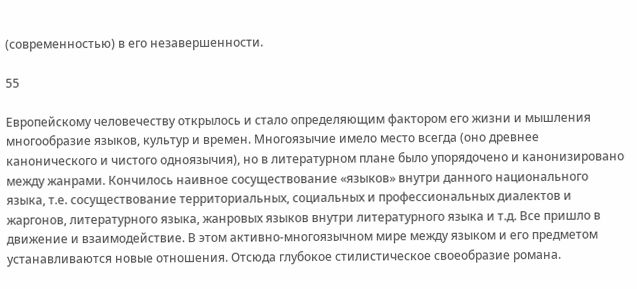(современностью) в его незавершенности.

55

Европейскому человечеству открылось и стало определяющим фактором его жизни и мышления многообразие языков, культур и времен. Многоязычие имело место всегда (оно древнее канонического и чистого одноязычия), но в литературном плане было упорядочено и канонизировано между жанрами. Кончилось наивное сосуществование «языков» внутри данного национального языка, т.е. сосуществование территориальных, социальных и профессиональных диалектов и жаргонов, литературного языка, жанровых языков внутри литературного языка и т.д. Все пришло в движение и взаимодействие. В этом активно-многоязычном мире между языком и его предметом устанавливаются новые отношения. Отсюда глубокое стилистическое своеобразие романа.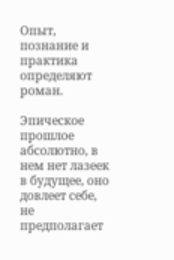Опыт, познание и практика определяют роман.

Эпическое прошлое абсолютно, в нем нет лазеек в будущее, оно довлеет себе, не предполагает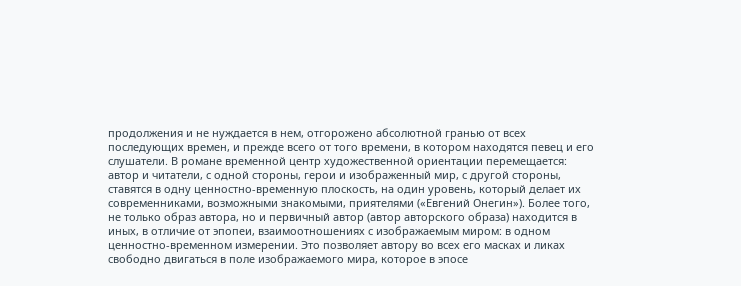продолжения и не нуждается в нем, отгорожено абсолютной гранью от всех последующих времен, и прежде всего от того времени, в котором находятся певец и его слушатели. В романе временной центр художественной ориентации перемещается: автор и читатели, с одной стороны, герои и изображенный мир, с другой стороны, ставятся в одну ценностно-временную плоскость, на один уровень, который делает их современниками, возможными знакомыми, приятелями («Евгений Онегин»). Более того, не только образ автора, но и первичный автор (автор авторского образа) находится в иных, в отличие от эпопеи, взаимоотношениях с изображаемым миром: в одном ценностно-временном измерении. Это позволяет автору во всех его масках и ликах свободно двигаться в поле изображаемого мира, которое в эпосе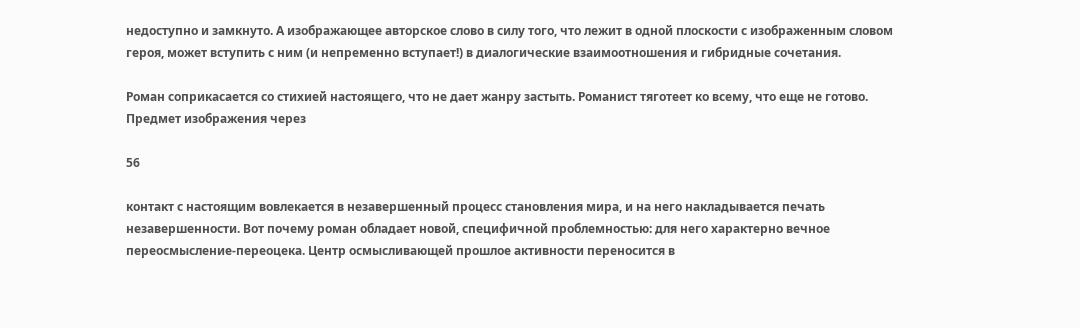недоступно и замкнуто. А изображающее авторское слово в силу того, что лежит в одной плоскости с изображенным словом героя, может вступить с ним (и непременно вступает!) в диалогические взаимоотношения и гибридные сочетания.

Роман соприкасается со стихией настоящего, что не дает жанру застыть. Романист тяготеет ко всему, что еще не готово. Предмет изображения через

56

контакт с настоящим вовлекается в незавершенный процесс становления мира, и на него накладывается печать незавершенности. Вот почему роман обладает новой, специфичной проблемностью: для него характерно вечное переосмысление-переоцека. Центр осмысливающей прошлое активности переносится в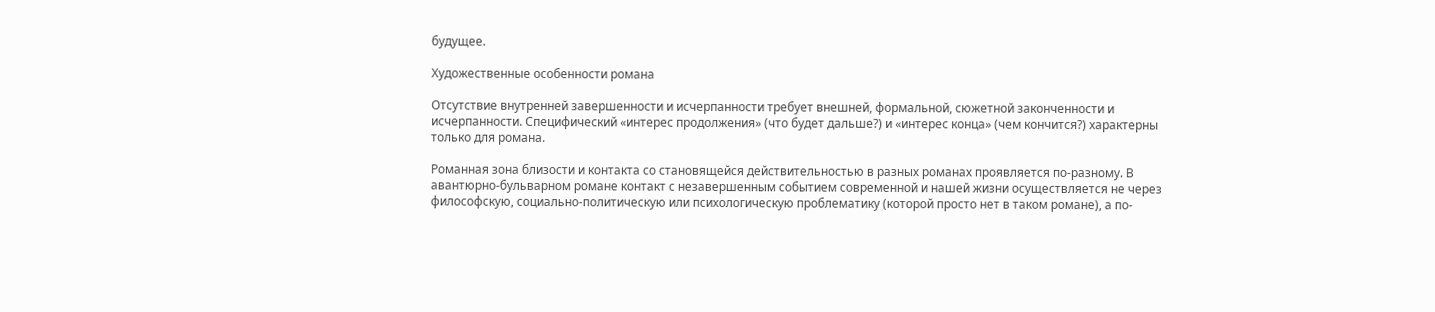будущее.

Художественные особенности романа

Отсутствие внутренней завершенности и исчерпанности требует внешней, формальной, сюжетной законченности и исчерпанности. Специфический «интерес продолжения» (что будет дальше?) и «интерес конца» (чем кончится?) характерны только для романа.

Романная зона близости и контакта со становящейся действительностью в разных романах проявляется по-разному. В авантюрно-бульварном романе контакт с незавершенным событием современной и нашей жизни осуществляется не через философскую, социально-политическую или психологическую проблематику (которой просто нет в таком романе), а по-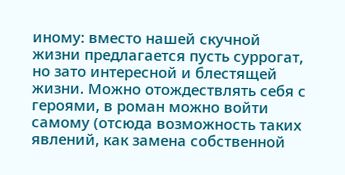иному: вместо нашей скучной жизни предлагается пусть суррогат, но зато интересной и блестящей жизни. Можно отождествлять себя с героями, в роман можно войти самому (отсюда возможность таких явлений, как замена собственной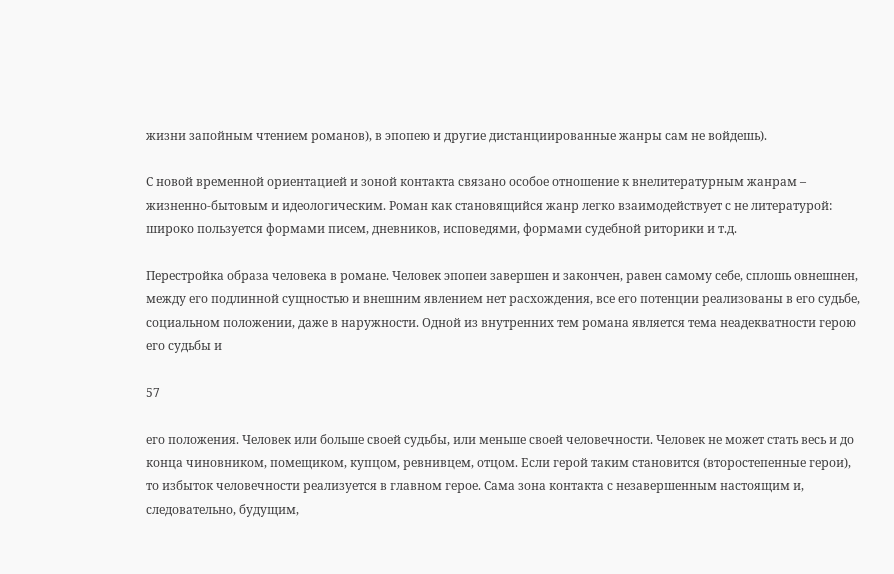жизни запойным чтением романов), в эпопею и другие дистанциированные жанры сам не войдешь).

С новой временной ориентацией и зоной контакта связано особое отношение к внелитературным жанрам – жизненно-бытовым и идеологическим. Роман как становящийся жанр легко взаимодействует с не литературой: широко пользуется формами писем, дневников, исповедями, формами судебной риторики и т.д.

Перестройка образа человека в романе. Человек эпопеи завершен и закончен, равен самому себе, сплошь овнешнен, между его подлинной сущностью и внешним явлением нет расхождения, все его потенции реализованы в его судьбе, социальном положении, даже в наружности. Одной из внутренних тем романа является тема неадекватности герою его судьбы и

57

его положения. Человек или больше своей судьбы, или меньше своей человечности. Человек не может стать весь и до конца чиновником, помещиком, купцом, ревнивцем, отцом. Если герой таким становится (второстепенные герои), то избыток человечности реализуется в главном герое. Сама зона контакта с незавершенным настоящим и, следовательно, будущим,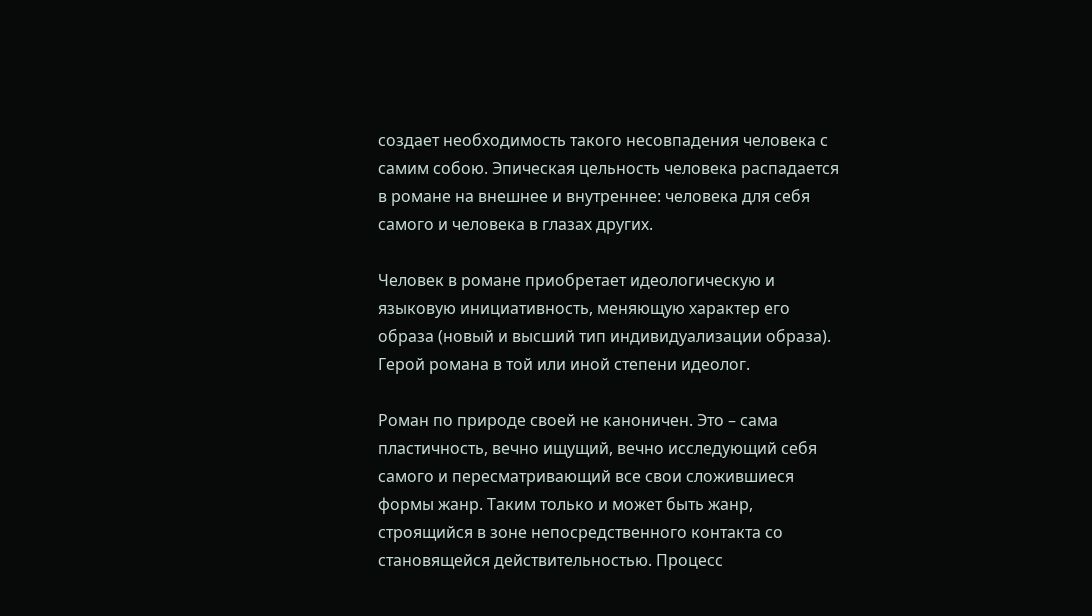создает необходимость такого несовпадения человека с самим собою. Эпическая цельность человека распадается в романе на внешнее и внутреннее: человека для себя самого и человека в глазах других.

Человек в романе приобретает идеологическую и языковую инициативность, меняющую характер его образа (новый и высший тип индивидуализации образа). Герой романа в той или иной степени идеолог.

Роман по природе своей не каноничен. Это – сама пластичность, вечно ищущий, вечно исследующий себя самого и пересматривающий все свои сложившиеся формы жанр. Таким только и может быть жанр, строящийся в зоне непосредственного контакта со становящейся действительностью. Процесс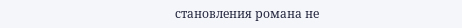становления романа не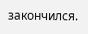закончился.